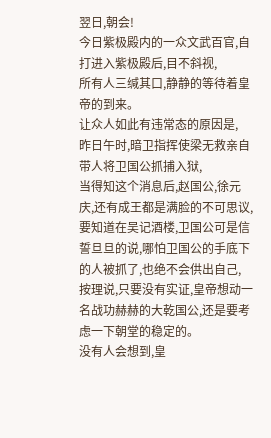翌日,朝会!
今日紫极殿内的一众文武百官,自打进入紫极殿后,目不斜视,
所有人三缄其口,静静的等待着皇帝的到来。
让众人如此有违常态的原因是,
昨日午时,暗卫指挥使梁无救亲自带人将卫国公抓捕入狱,
当得知这个消息后,赵国公,徐元庆,还有成王都是满脸的不可思议,
要知道在吴记酒楼,卫国公可是信誓旦旦的说,哪怕卫国公的手底下的人被抓了,也绝不会供出自己,
按理说,只要没有实证,皇帝想动一名战功赫赫的大乾国公,还是要考虑一下朝堂的稳定的。
没有人会想到,皇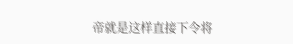帝就是这样直接下令将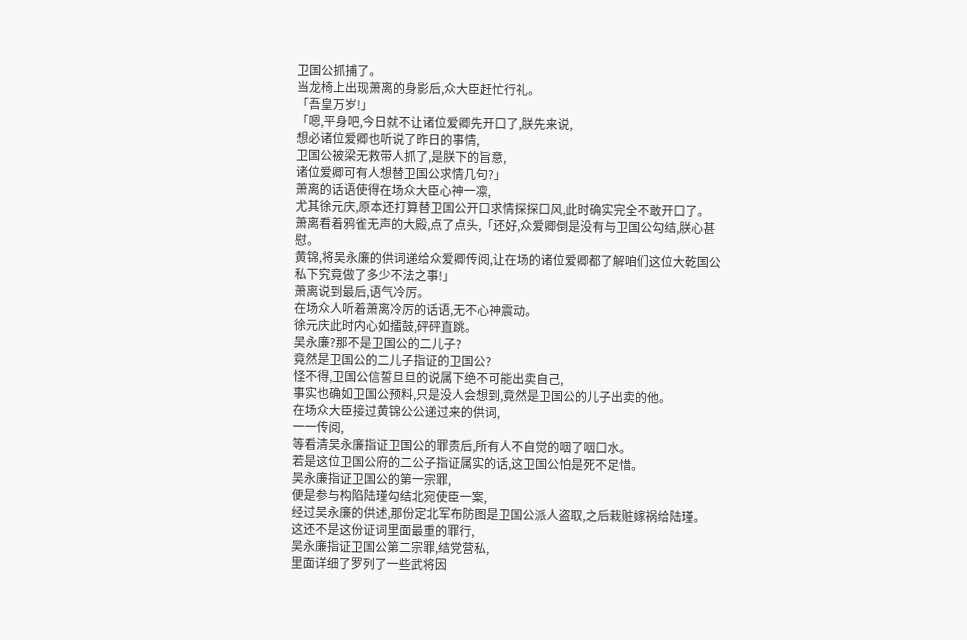卫国公抓捕了。
当龙椅上出现萧离的身影后,众大臣赶忙行礼。
「吾皇万岁!」
「嗯,平身吧,今日就不让诸位爱卿先开口了,朕先来说,
想必诸位爱卿也听说了昨日的事情,
卫国公被梁无救带人抓了,是朕下的旨意,
诸位爱卿可有人想替卫国公求情几句?」
萧离的话语使得在场众大臣心神一凛,
尤其徐元庆,原本还打算替卫国公开口求情探探口风,此时确实完全不敢开口了。
萧离看着鸦雀无声的大殿,点了点头,「还好,众爱卿倒是没有与卫国公勾结,朕心甚慰。
黄锦,将吴永廉的供词递给众爱卿传阅,让在场的诸位爱卿都了解咱们这位大乾国公私下究竟做了多少不法之事!」
萧离说到最后,语气冷厉。
在场众人听着萧离冷厉的话语,无不心神震动。
徐元庆此时内心如擂鼓,砰砰直跳。
吴永廉?那不是卫国公的二儿子?
竟然是卫国公的二儿子指证的卫国公?
怪不得,卫国公信誓旦旦的说属下绝不可能出卖自己,
事实也确如卫国公预料,只是没人会想到,竟然是卫国公的儿子出卖的他。
在场众大臣接过黄锦公公递过来的供词,
一一传阅,
等看清吴永廉指证卫国公的罪责后,所有人不自觉的咽了咽口水。
若是这位卫国公府的二公子指证属实的话,这卫国公怕是死不足惜。
吴永廉指证卫国公的第一宗罪,
便是参与构陷陆瑾勾结北宛使臣一案,
经过吴永廉的供述,那份定北军布防图是卫国公派人盗取,之后栽赃嫁祸给陆瑾。
这还不是这份证词里面最重的罪行,
吴永廉指证卫国公第二宗罪,结党营私,
里面详细了罗列了一些武将因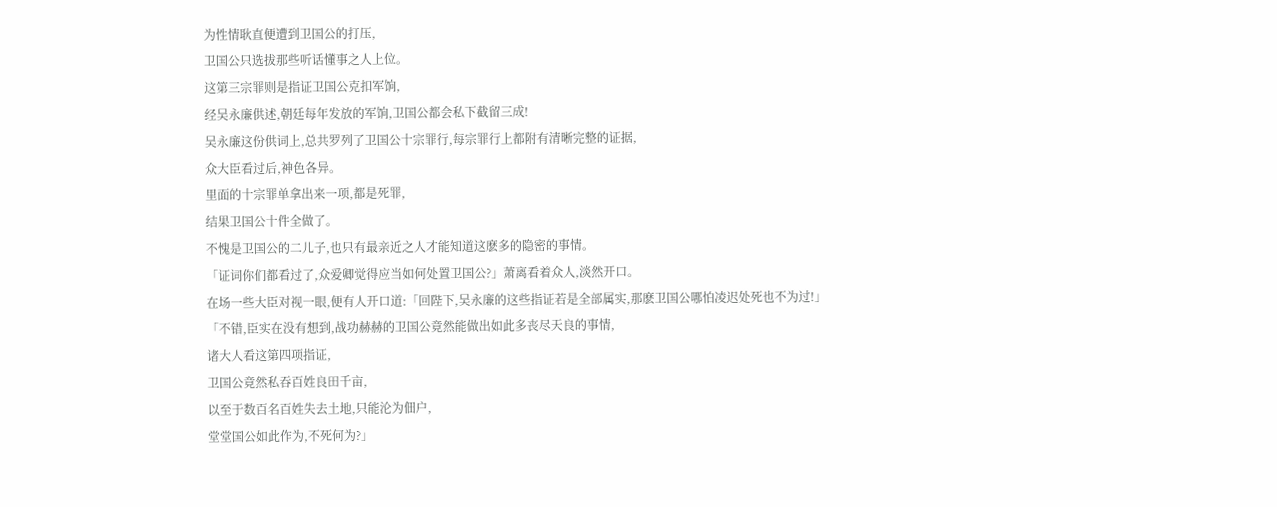为性情耿直便遭到卫国公的打压,
卫国公只选拔那些听话懂事之人上位。
这第三宗罪则是指证卫国公克扣军饷,
经吴永廉供述,朝廷每年发放的军饷,卫国公都会私下截留三成!
吴永廉这份供词上,总共罗列了卫国公十宗罪行,每宗罪行上都附有清晰完整的证据,
众大臣看过后,神色各异。
里面的十宗罪单拿出来一项,都是死罪,
结果卫国公十件全做了。
不愧是卫国公的二儿子,也只有最亲近之人才能知道这麽多的隐密的事情。
「证词你们都看过了,众爱卿觉得应当如何处置卫国公?」萧离看着众人,淡然开口。
在场一些大臣对视一眼,便有人开口道:「回陛下,吴永廉的这些指证若是全部属实,那麽卫国公哪怕凌迟处死也不为过!」
「不错,臣实在没有想到,战功赫赫的卫国公竟然能做出如此多丧尽天良的事情,
诸大人看这第四项指证,
卫国公竟然私吞百姓良田千亩,
以至于数百名百姓失去土地,只能沦为佃户,
堂堂国公如此作为,不死何为?」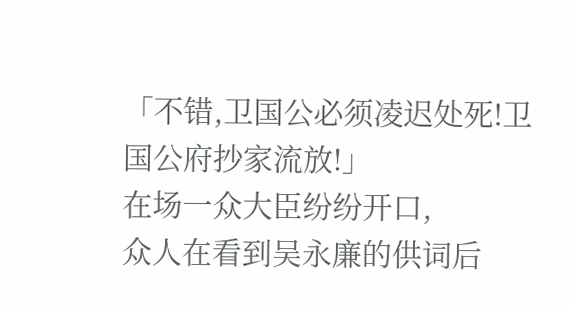「不错,卫国公必须凌迟处死!卫国公府抄家流放!」
在场一众大臣纷纷开口,
众人在看到吴永廉的供词后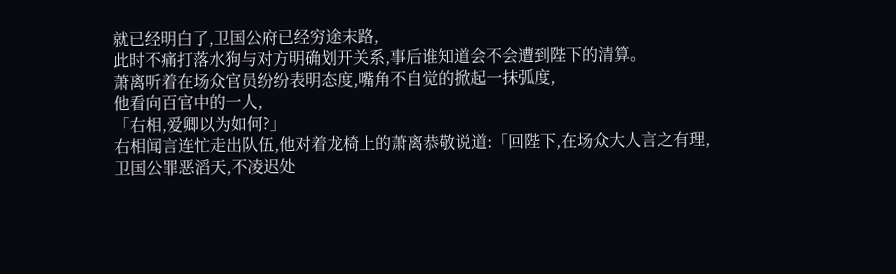就已经明白了,卫国公府已经穷途末路,
此时不痛打落水狗与对方明确划开关系,事后谁知道会不会遭到陛下的清算。
萧离听着在场众官员纷纷表明态度,嘴角不自觉的掀起一抹弧度,
他看向百官中的一人,
「右相,爱卿以为如何?」
右相闻言连忙走出队伍,他对着龙椅上的萧离恭敬说道:「回陛下,在场众大人言之有理,
卫国公罪恶滔天,不凌迟处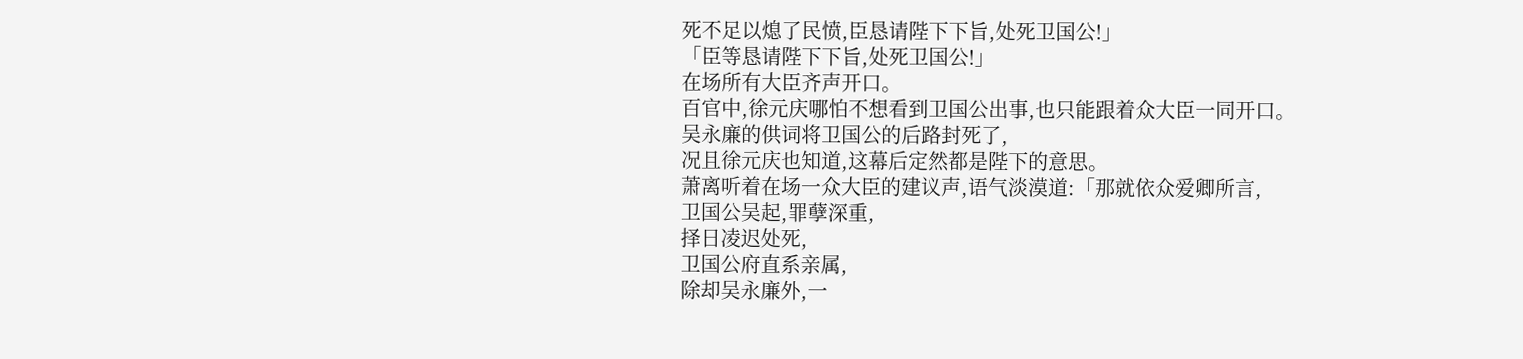死不足以熄了民愤,臣恳请陛下下旨,处死卫国公!」
「臣等恳请陛下下旨,处死卫国公!」
在场所有大臣齐声开口。
百官中,徐元庆哪怕不想看到卫国公出事,也只能跟着众大臣一同开口。
吴永廉的供词将卫国公的后路封死了,
况且徐元庆也知道,这幕后定然都是陛下的意思。
萧离听着在场一众大臣的建议声,语气淡漠道:「那就依众爱卿所言,
卫国公吴起,罪孽深重,
择日凌迟处死,
卫国公府直系亲属,
除却吴永廉外,一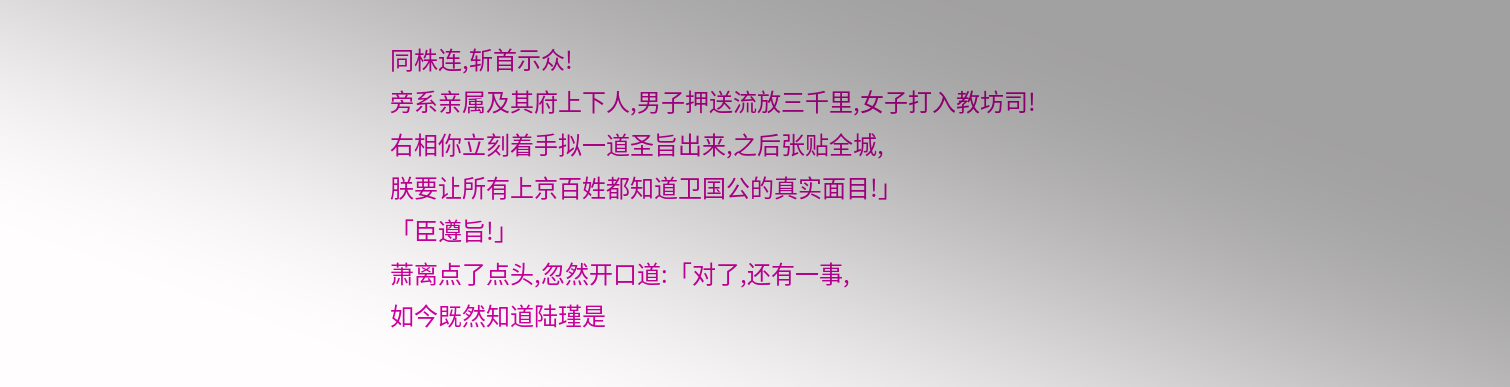同株连,斩首示众!
旁系亲属及其府上下人,男子押送流放三千里,女子打入教坊司!
右相你立刻着手拟一道圣旨出来,之后张贴全城,
朕要让所有上京百姓都知道卫国公的真实面目!」
「臣遵旨!」
萧离点了点头,忽然开口道:「对了,还有一事,
如今既然知道陆瑾是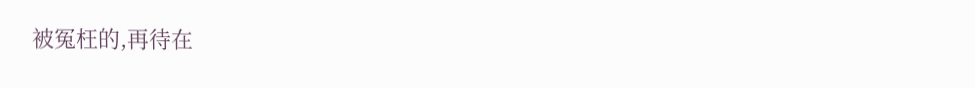被冤枉的,再待在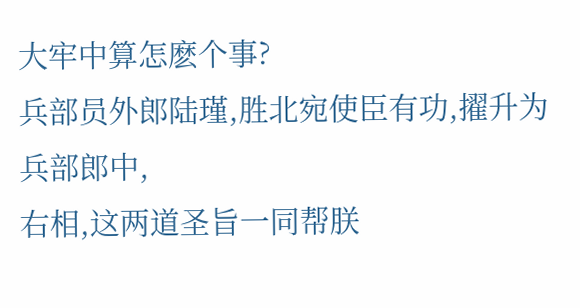大牢中算怎麽个事?
兵部员外郎陆瑾,胜北宛使臣有功,擢升为兵部郎中,
右相,这两道圣旨一同帮朕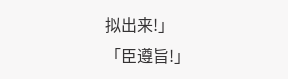拟出来!」
「臣遵旨!」